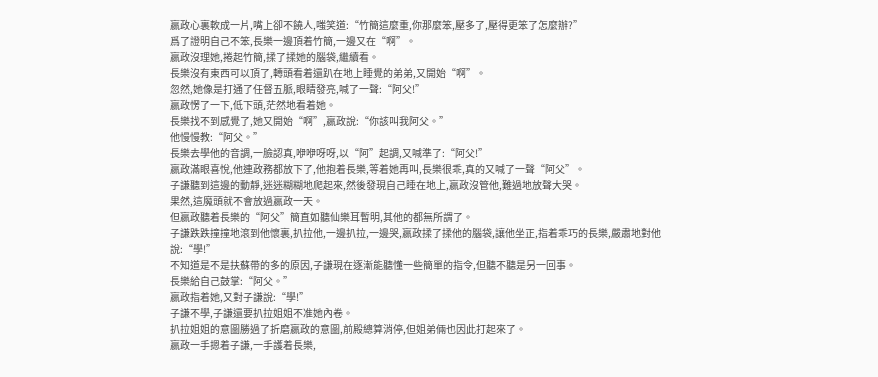嬴政心裏軟成一片,嘴上卻不饒人,嗤笑道:“竹簡這麼重,你那麼笨,壓多了,壓得更笨了怎麼辦?”
爲了證明自己不笨,長樂一邊頂着竹簡,一邊又在“啊”。
嬴政沒理她,捲起竹簡,揉了揉她的腦袋,繼續看。
長樂沒有東西可以頂了,轉頭看着還趴在地上睡覺的弟弟,又開始“啊”。
忽然,她像是打通了任督五脈,眼睛發亮,喊了一聲:“阿父!”
嬴政愣了一下,低下頭,茫然地看着她。
長樂找不到感覺了,她又開始“啊”,嬴政說:“你該叫我阿父。”
他慢慢教:“阿父。”
長樂去學他的音調,一臉認真,咿咿呀呀,以“阿”起調,又喊準了:“阿父!”
嬴政滿眼喜悅,他連政務都放下了,他抱着長樂,等着她再叫,長樂很乖,真的又喊了一聲“阿父”。
子謙聽到這邊的動靜,迷迷糊糊地爬起來,然後發現自己睡在地上,嬴政沒管他,難過地放聲大哭。
果然,這魔頭就不會放過嬴政一天。
但嬴政聽着長樂的“阿父”簡直如聽仙樂耳暫明,其他的都無所謂了。
子謙跌跌撞撞地滾到他懷裏,扒拉他,一邊扒拉,一邊哭,嬴政揉了揉他的腦袋,讓他坐正,指着乖巧的長樂,嚴肅地對他說:“學!”
不知道是不是扶蘇帶的多的原因,子謙現在逐漸能聽懂一些簡單的指令,但聽不聽是另一回事。
長樂給自己鼓掌:“阿父。”
嬴政指着她,又對子謙說:“學!”
子謙不學,子謙還要扒拉姐姐不准她內卷。
扒拉姐姐的意圖勝過了折磨嬴政的意圖,前殿總算消停,但姐弟倆也因此打起來了。
嬴政一手摁着子謙,一手護着長樂,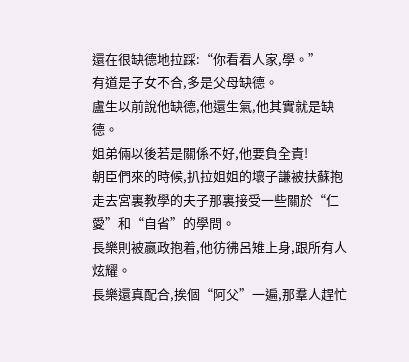還在很缺德地拉踩:“你看看人家,學。”
有道是子女不合,多是父母缺德。
盧生以前說他缺德,他還生氣,他其實就是缺德。
姐弟倆以後若是關係不好,他要負全責!
朝臣們來的時候,扒拉姐姐的壞子謙被扶蘇抱走去宮裏教學的夫子那裏接受一些關於“仁愛”和“自省”的學問。
長樂則被嬴政抱着,他彷彿呂雉上身,跟所有人炫耀。
長樂還真配合,挨個“阿父”一遍,那羣人趕忙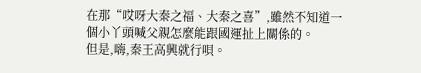在那“哎呀大秦之福、大秦之喜”,雖然不知道一個小丫頭喊父親怎麼能跟國運扯上關係的。
但是,嗨,秦王高興就行唄。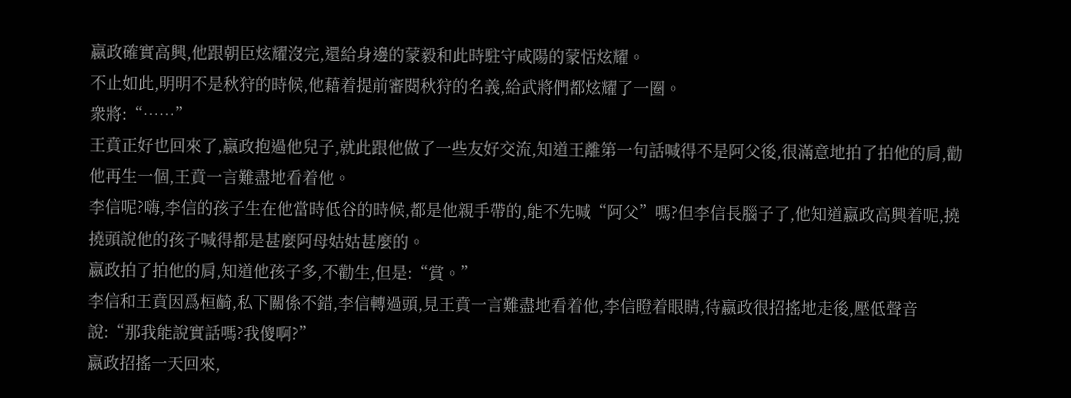嬴政確實高興,他跟朝臣炫耀沒完,還給身邊的蒙毅和此時駐守咸陽的蒙恬炫耀。
不止如此,明明不是秋狩的時候,他藉着提前審閱秋狩的名義,給武將們都炫耀了一圈。
衆將:“……”
王賁正好也回來了,嬴政抱過他兒子,就此跟他做了一些友好交流,知道王離第一句話喊得不是阿父後,很滿意地拍了拍他的肩,勸他再生一個,王賁一言難盡地看着他。
李信呢?嗨,李信的孩子生在他當時低谷的時候,都是他親手帶的,能不先喊“阿父”嗎?但李信長腦子了,他知道嬴政高興着呢,撓撓頭說他的孩子喊得都是甚麼阿母姑姑甚麼的。
嬴政拍了拍他的肩,知道他孩子多,不勸生,但是:“賞。”
李信和王賁因爲桓齮,私下關係不錯,李信轉過頭,見王賁一言難盡地看着他,李信瞪着眼睛,待嬴政很招搖地走後,壓低聲音說:“那我能說實話嗎?我傻啊?”
嬴政招搖一天回來,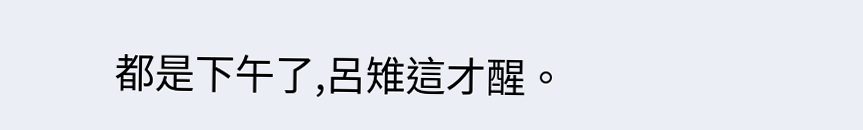都是下午了,呂雉這才醒。